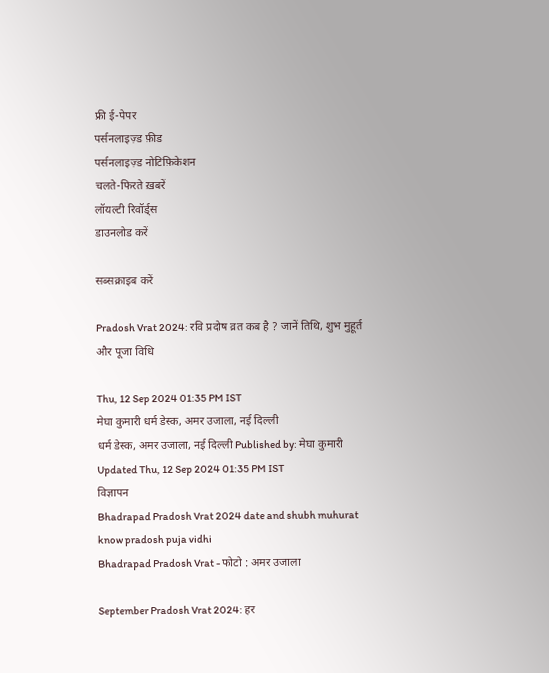फ्री ई-पेपर
पर्सनलाइज़्ड फ़ीड
पर्सनलाइज़्ड नोटिफ़िकेशन
चलते-फिरते ख़बरें
लॉयल्टी रिवॉर्ड्स
डाउनलोड करें

सब्सक्राइब करें

Pradosh Vrat 2024: रवि प्रदोष व्रत कब है ? जानें तिथि, शुभ मुहूर्त और पूजा विधि

Thu, 12 Sep 2024 01:35 PM IST
मेघा कुमारी धर्म डेस्क, अमर उजाला, नई दिल्ली
धर्म डेस्क, अमर उजाला, नई दिल्ली Published by: मेघा कुमारी Updated Thu, 12 Sep 2024 01:35 PM IST
विज्ञापन
Bhadrapad Pradosh Vrat 2024 date and shubh muhurat know pradosh puja vidhi
Bhadrapad Pradosh Vrat - फोटो : अमर उजाला

September Pradosh Vrat 2024: हर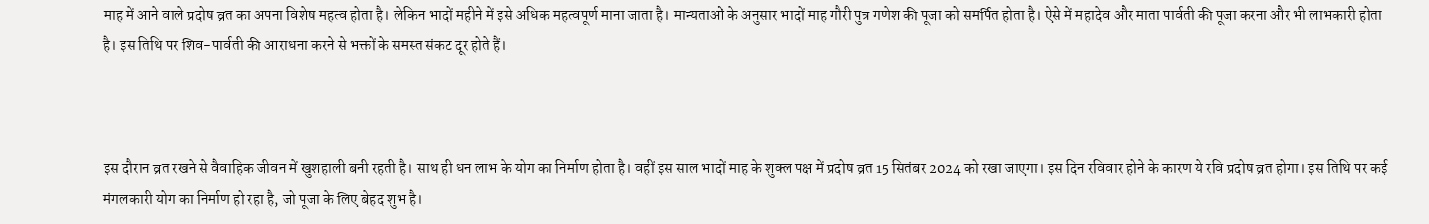माह में आने वाले प्रदोष व्रत का अपना विशेष महत्व होता है। लेकिन भादों महीने में इसे अधिक महत्वपूर्ण माना जाता है। मान्यताओं के अनुसार भादों माह गौरी पुत्र गणेश की पूजा को समर्पित होता है। ऐसे में महादेव और माता पार्वती की पूजा करना और भी लाभकारी होता है। इस तिथि पर शिव-पार्वती की आराधना करने से भक्तों के समस्त संकट दूर होते हैं।



इस दौरान व्रत रखने से वैवाहिक जीवन में खुशहाली बनी रहती है। साथ ही धन लाभ के योग का निर्माण होता है। वहीं इस साल भादों माह के शुक्ल पक्ष में प्रदोष व्रत 15 सितंबर 2024 को रखा जाएगा। इस दिन रविवार होने के कारण ये रवि प्रदोष व्रत होगा। इस तिथि पर कई मंगलकारी योग का निर्माण हो रहा है, जो पूजा के लिए बेहद शुभ है।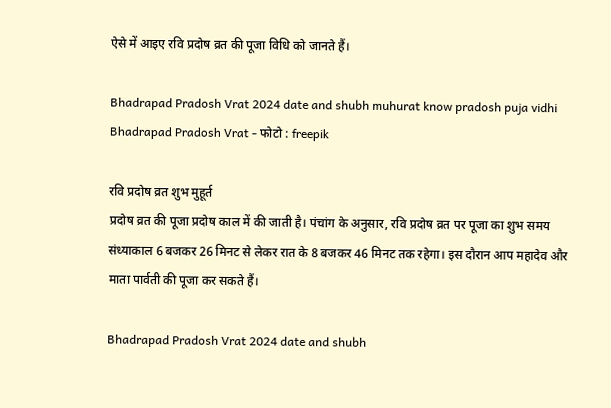ऐसे में आइए रवि प्रदोष व्रत की पूजा विधि को जानते हैं।

Bhadrapad Pradosh Vrat 2024 date and shubh muhurat know pradosh puja vidhi
Bhadrapad Pradosh Vrat - फोटो : freepik

रवि प्रदोष व्रत शुभ मुहूर्त
प्रदोष व्रत की पूजा प्रदोष काल में की जाती है। पंचांग के अनुसार, रवि प्रदोष व्रत पर पूजा का शुभ समय संध्याकाल 6 बजकर 26 मिनट से लेकर रात के 8 बजकर 46 मिनट तक रहेगा। इस दौरान आप महादेव और माता पार्वती की पूजा कर सकते हैं।

Bhadrapad Pradosh Vrat 2024 date and shubh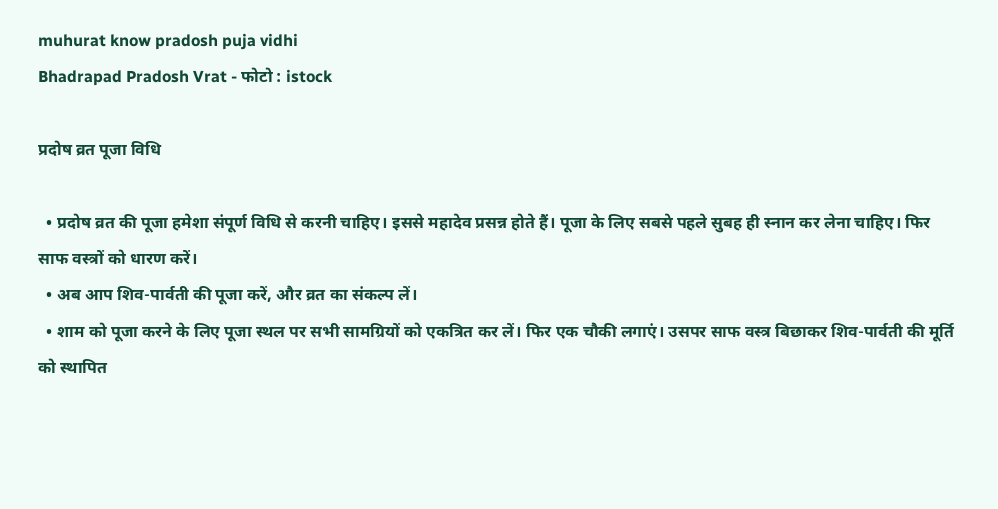muhurat know pradosh puja vidhi
Bhadrapad Pradosh Vrat - फोटो : istock

प्रदोष व्रत पूजा विधि

  • प्रदोष व्रत की पूजा हमेशा संपूर्ण विधि से करनी चाहिए। इससे महादेव प्रसन्न होते हैं। पूजा के लिए सबसे पहले सुबह ही स्नान कर लेना चाहिए। फिर साफ वस्त्रों को धारण करें।
  • अब आप शिव-पार्वती की पूजा करें, और व्रत का संकल्प लें।
  • शाम को पूजा करने के लिए पूजा स्थल पर सभी सामग्रियों को एकत्रित कर लें। फिर एक चौकी लगाएं। उसपर साफ वस्त्र बिछाकर शिव-पार्वती की मूर्ति को स्थापित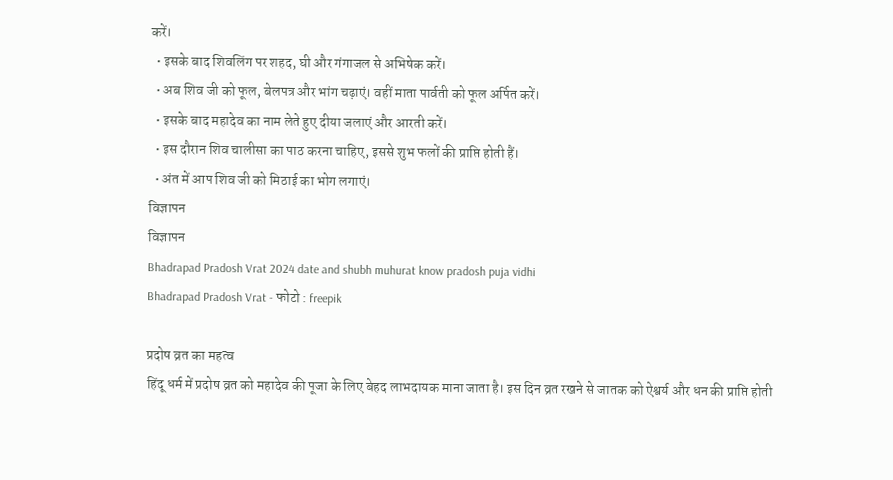करें।
  • इसके बाद शिवलिंग पर शहद, घी और गंगाजल से अभिषेक करें।
  • अब शिव जी को फूल, बेलपत्र और भांग चढ़ाएं। वहीं माता पार्वती को फूल अर्पित करें।
  • इसके बाद महादेव का नाम लेते हुए दीया जलाएं और आरती करें।
  • इस दौरान शिव चालीसा का पाठ करना चाहिए, इससे शुभ फलों की प्राप्ति होती हैं।
  • अंत में आप शिव जी को मिठाई का भोग लगाएं।
विज्ञापन
विज्ञापन
Bhadrapad Pradosh Vrat 2024 date and shubh muhurat know pradosh puja vidhi
Bhadrapad Pradosh Vrat - फोटो : freepik

प्रदोष व्रत का महत्व
हिंदू धर्म में प्रदोष व्रत को महादेव की पूजा के लिए बेहद लाभदायक माना जाता है। इस दिन व्रत रखने से जातक को ऐश्वर्य और धन की प्राप्ति होती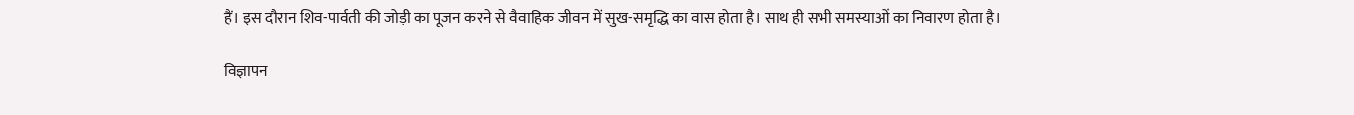हैं। इस दौरान शिव-पार्वती की जोड़ी का पूजन करने से वैवाहिक जीवन में सुख-समृद्धि का वास होता है। साथ ही सभी समस्याओं का निवारण होता है।

विज्ञापन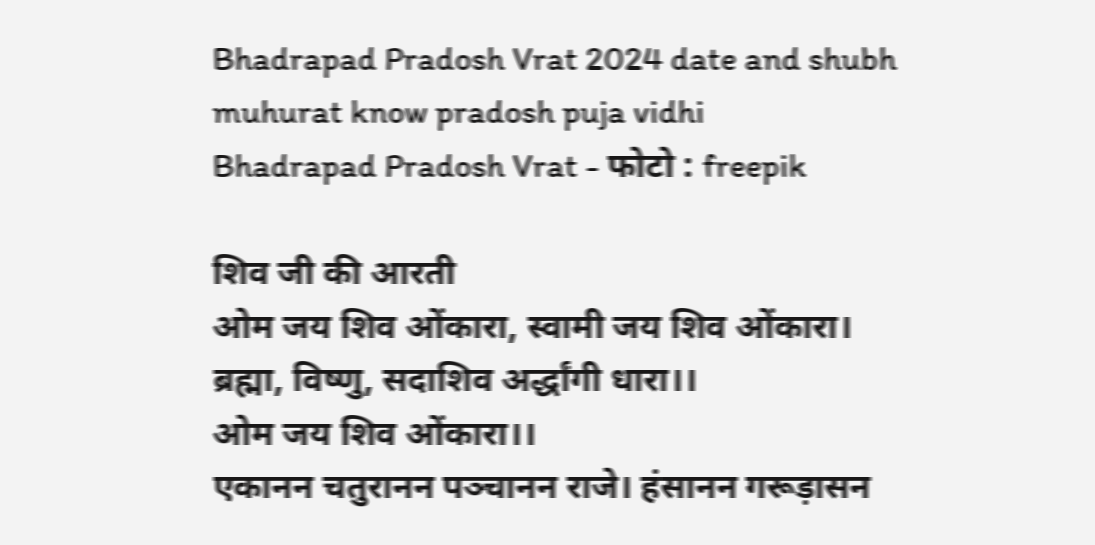Bhadrapad Pradosh Vrat 2024 date and shubh muhurat know pradosh puja vidhi
Bhadrapad Pradosh Vrat - फोटो : freepik

शिव जी की आरती
ओम जय शिव ओंकारा, स्वामी जय शिव ओंकारा।
ब्रह्मा, विष्णु, सदाशिव अर्द्धांगी धारा।।
ओम जय शिव ओंकारा।।
एकानन चतुरानन पञ्चानन राजे। हंसानन गरूड़ासन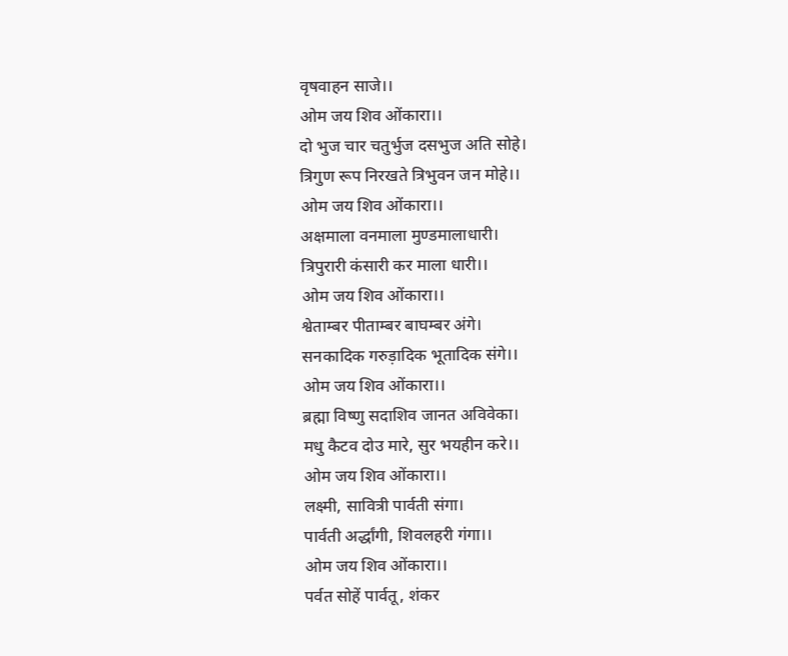वृषवाहन साजे।।
ओम जय शिव ओंकारा।।
दो भुज चार चतुर्भुज दसभुज अति सोहे।
त्रिगुण रूप निरखते त्रिभुवन जन मोहे।।
ओम जय शिव ओंकारा।।
अक्षमाला वनमाला मुण्डमालाधारी।
त्रिपुरारी कंसारी कर माला धारी।।
ओम जय शिव ओंकारा।।
श्वेताम्बर पीताम्बर बाघम्बर अंगे।
सनकादिक गरुड़ादिक भूतादिक संगे।।
ओम जय शिव ओंकारा।।
ब्रह्मा विष्णु सदाशिव जानत अविवेका।
मधु कैटव दोउ मारे, सुर भयहीन करे।।
ओम जय शिव ओंकारा।।
लक्ष्मी, सावित्री पार्वती संगा।
पार्वती अर्द्धांगी, शिवलहरी गंगा।।
ओम जय शिव ओंकारा।।
पर्वत सोहें पार्वतू, शंकर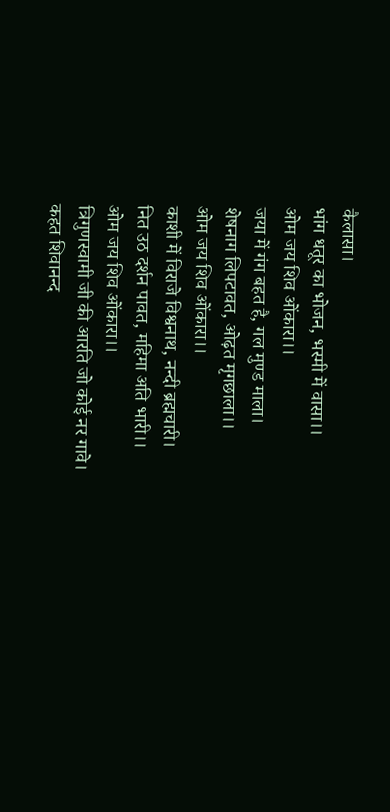कैलासा।
भांग धतूर का भोजन, भस्मी में वासा।।
ओम जय शिव ओंकारा।।
जया में गंग बहत है, गल मुण्ड माला।
शेषनाग लिपटावत, ओढ़त मृगछाला।।
ओम जय शिव ओंकारा।।
काशी में विराजे विश्वनाथ, नन्दी ब्रह्मचारी।
नित उठ दर्शन पावत, महिमा अति भारी।।
ओम जय शिव ओंकारा।।
त्रिगुणस्वामी जी की आरति जो कोई नर गावे।
कहत शिवानन्द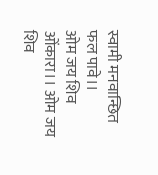स्वामी मनवान्छित फल पावे।।
ओम जय शिव ओंकारा।। ओम जय शिव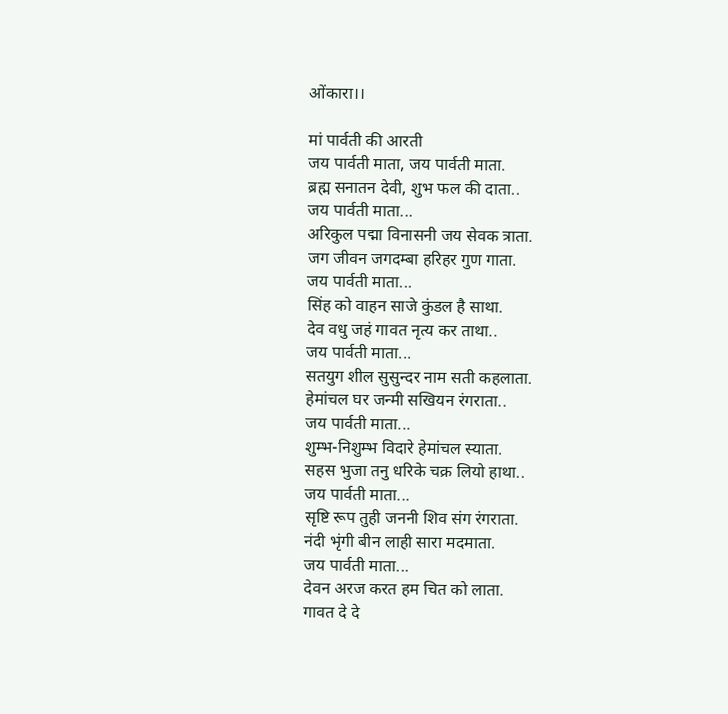ओंकारा।।

मां पार्वती की आरती
जय पार्वती माता, जय पार्वती माता.
ब्रह्म सनातन देवी, शुभ फल की दाता..
जय पार्वती माता...
अरिकुल पद्मा विनासनी जय सेवक त्राता.
जग जीवन जगदम्बा हरिहर गुण गाता.
जय पार्वती माता...
सिंह को वाहन साजे कुंडल है साथा.
देव वधु जहं गावत नृत्य कर ताथा..
जय पार्वती माता...
सतयुग शील सुसुन्दर नाम सती कहलाता.
हेमांचल घर जन्मी सखियन रंगराता..
जय पार्वती माता...
शुम्भ-निशुम्भ विदारे हेमांचल स्याता.
सहस भुजा तनु धरिके चक्र लियो हाथा..
जय पार्वती माता...
सृष्टि रूप तुही जननी शिव संग रंगराता.
नंदी भृंगी बीन लाही सारा मदमाता.
जय पार्वती माता...
देवन अरज करत हम चित को लाता.
गावत दे दे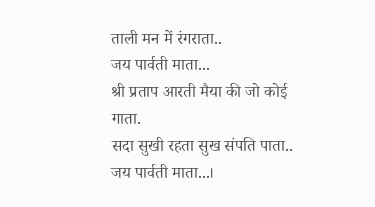ताली मन में रंगराता..
जय पार्वती माता...
श्री प्रताप आरती मैया की जो कोई गाता.
सदा सुखी रहता सुख संपति पाता..
जय पार्वती माता...।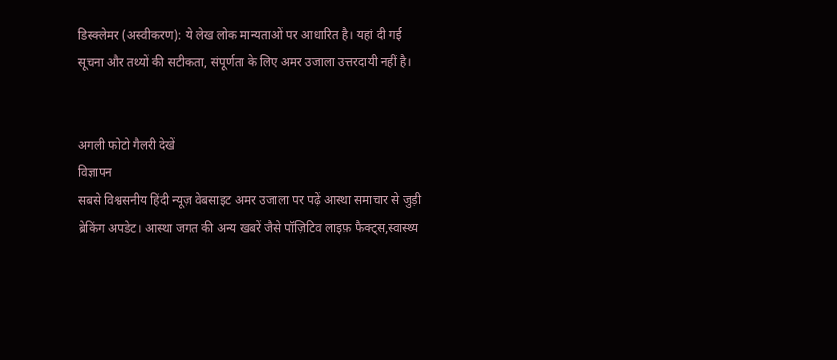डिस्क्लेमर (अस्वीकरण): ये लेख लोक मान्यताओं पर आधारित है। यहां दी गई सूचना और तथ्यों की सटीकता, संपूर्णता के लिए अमर उजाला उत्तरदायी नहीं है।


अगली फोटो गैलरी देखें
विज्ञापन
सबसे विश्वसनीय हिंदी न्यूज़ वेबसाइट अमर उजाला पर पढ़ें आस्था समाचार से जुड़ी ब्रेकिंग अपडेट। आस्था जगत की अन्य खबरें जैसे पॉज़िटिव लाइफ़ फैक्ट्स,स्वास्थ्य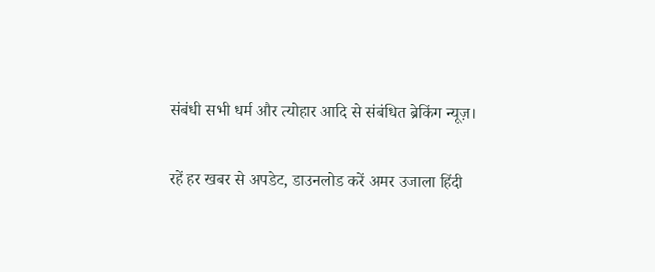संबंधी सभी धर्म और त्योहार आदि से संबंधित ब्रेकिंग न्यूज़।

रहें हर खबर से अपडेट, डाउनलोड करें अमर उजाला हिंदी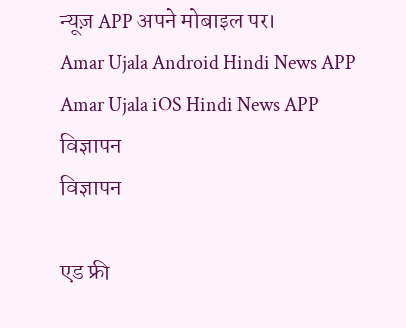न्यूज़ APP अपने मोबाइल पर।
Amar Ujala Android Hindi News APP Amar Ujala iOS Hindi News APP
विज्ञापन
विज्ञापन

एड फ्री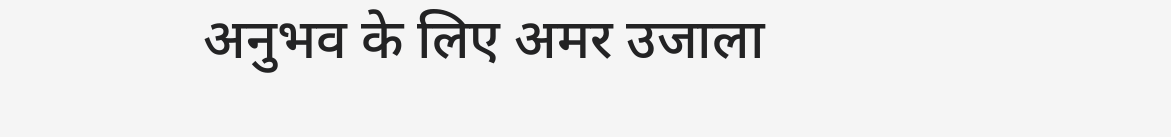अनुभव के लिए अमर उजाला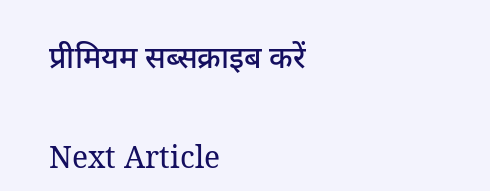प्रीमियम सब्सक्राइब करें

Next Article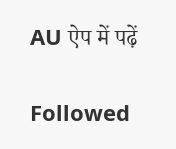AU ऐप में पढ़ें

Followed